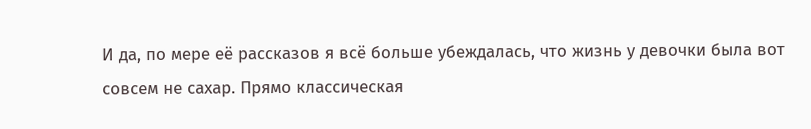И да, по мере её рассказов я всё больше убеждалась, что жизнь у девочки была вот совсем не сахар. Прямо классическая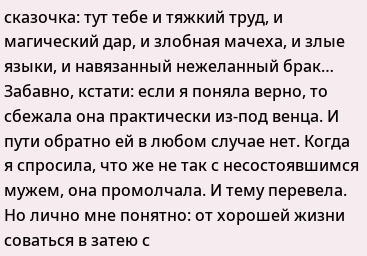сказочка: тут тебе и тяжкий труд, и магический дар, и злобная мачеха, и злые языки, и навязанный нежеланный брак… Забавно, кстати: если я поняла верно, то сбежала она практически из-под венца. И пути обратно ей в любом случае нет. Когда я спросила, что же не так с несостоявшимся мужем, она промолчала. И тему перевела. Но лично мне понятно: от хорошей жизни соваться в затею с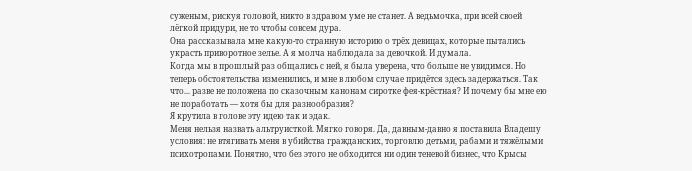суженым, рискуя головой, никто в здравом уме не станет. А ведьмочка, при всей своей лёгкой придури, не то чтобы совсем дура.
Она рассказывала мне какую-то странную историю о трёх девицах, которые пытались украсть приворотное зелье. А я молча наблюдала за девочкой. И думала.
Когда мы в прошлый раз общались с ней, я была уверена, что больше не увидимся. Но теперь обстоятельства изменились, и мне в любом случае придётся здесь задержаться. Так что... разве не положена по сказочным канонам сиротке фея-крёстная? И почему бы мне ею не поработать — хотя бы для разнообразия?
Я крутила в голове эту идею так и эдак.
Меня нельзя назвать альтруисткой. Мягко говоря. Да, давным-давно я поставила Владешу условия: не втягивать меня в убийства гражданских, торговлю детьми, рабами и тяжёлыми психотропами. Понятно, что без этого не обходится ни один теневой бизнес, что Крысы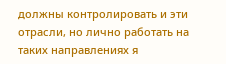должны контролировать и эти отрасли, но лично работать на таких направлениях я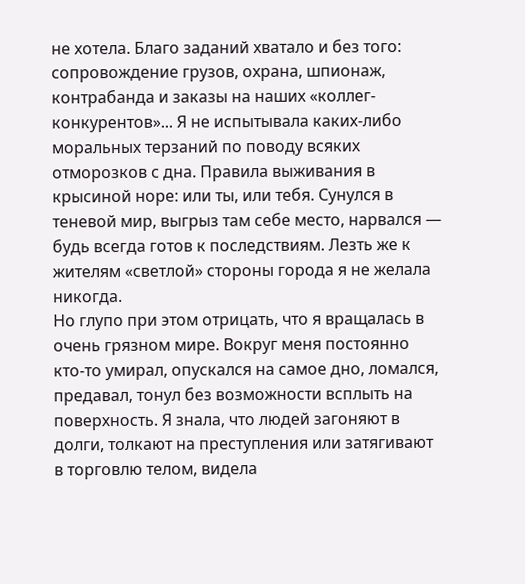не хотела. Благо заданий хватало и без того: сопровождение грузов, охрана, шпионаж, контрабанда и заказы на наших «коллег-конкурентов»... Я не испытывала каких-либо моральных терзаний по поводу всяких отморозков с дна. Правила выживания в крысиной норе: или ты, или тебя. Сунулся в теневой мир, выгрыз там себе место, нарвался — будь всегда готов к последствиям. Лезть же к жителям «светлой» стороны города я не желала никогда.
Но глупо при этом отрицать, что я вращалась в очень грязном мире. Вокруг меня постоянно кто-то умирал, опускался на самое дно, ломался, предавал, тонул без возможности всплыть на поверхность. Я знала, что людей загоняют в долги, толкают на преступления или затягивают в торговлю телом, видела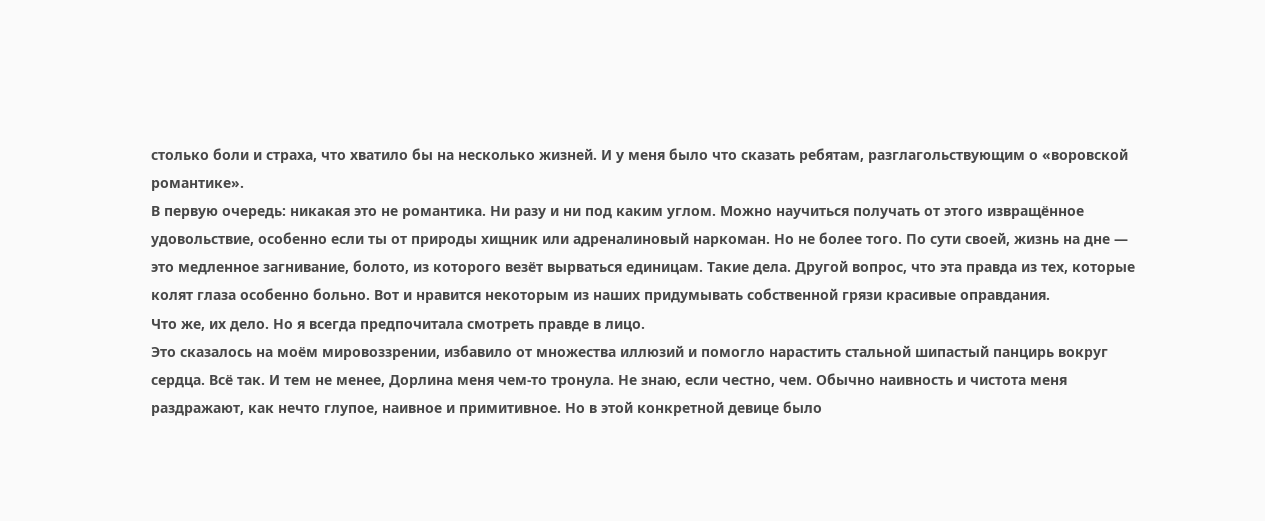столько боли и страха, что хватило бы на несколько жизней. И у меня было что сказать ребятам, разглагольствующим о «воровской романтике».
В первую очередь: никакая это не романтика. Ни разу и ни под каким углом. Можно научиться получать от этого извращённое удовольствие, особенно если ты от природы хищник или адреналиновый наркоман. Но не более того. По сути своей, жизнь на дне — это медленное загнивание, болото, из которого везёт вырваться единицам. Такие дела. Другой вопрос, что эта правда из тех, которые колят глаза особенно больно. Вот и нравится некоторым из наших придумывать собственной грязи красивые оправдания.
Что же, их дело. Но я всегда предпочитала смотреть правде в лицо.
Это сказалось на моём мировоззрении, избавило от множества иллюзий и помогло нарастить стальной шипастый панцирь вокруг сердца. Всё так. И тем не менее, Дорлина меня чем-то тронула. Не знаю, если честно, чем. Обычно наивность и чистота меня раздражают, как нечто глупое, наивное и примитивное. Но в этой конкретной девице было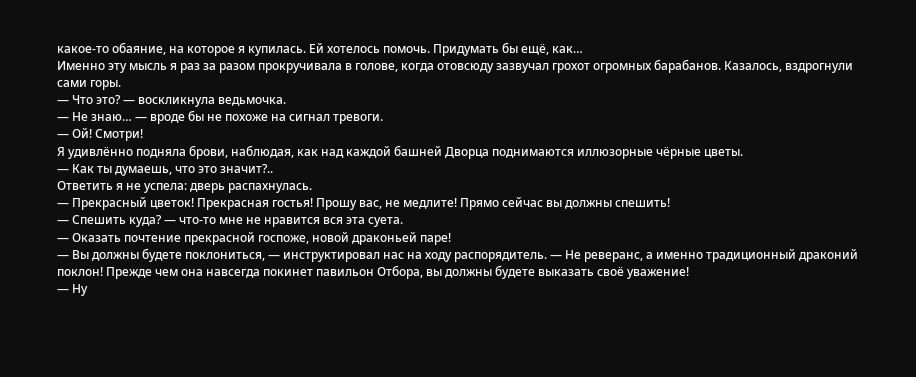какое-то обаяние, на которое я купилась. Ей хотелось помочь. Придумать бы ещё, как…
Именно эту мысль я раз за разом прокручивала в голове, когда отовсюду зазвучал грохот огромных барабанов. Казалось, вздрогнули сами горы.
— Что это? — воскликнула ведьмочка.
— Не знаю… — вроде бы не похоже на сигнал тревоги.
— Ой! Смотри!
Я удивлённо подняла брови, наблюдая, как над каждой башней Дворца поднимаются иллюзорные чёрные цветы.
— Как ты думаешь, что это значит?..
Ответить я не успела: дверь распахнулась.
— Прекрасный цветок! Прекрасная гостья! Прошу вас, не медлите! Прямо сейчас вы должны спешить!
— Спешить куда? — что-то мне не нравится вся эта суета.
— Оказать почтение прекрасной госпоже, новой драконьей паре!
— Вы должны будете поклониться, — инструктировал нас на ходу распорядитель. — Не реверанс, а именно традиционный драконий поклон! Прежде чем она навсегда покинет павильон Отбора, вы должны будете выказать своё уважение!
— Ну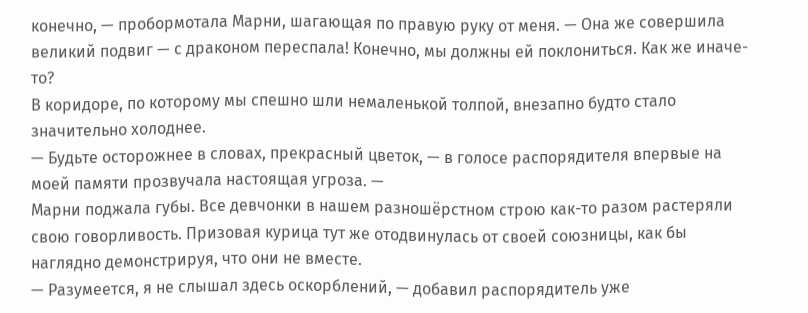конечно, — пробормотала Марни, шагающая по правую руку от меня. — Она же совершила великий подвиг — с драконом переспала! Конечно, мы должны ей поклониться. Как же иначе-то?
В коридоре, по которому мы спешно шли немаленькой толпой, внезапно будто стало значительно холоднее.
— Будьте осторожнее в словах, прекрасный цветок, — в голосе распорядителя впервые на моей памяти прозвучала настоящая угроза. —
Марни поджала губы. Все девчонки в нашем разношёрстном строю как-то разом растеряли свою говорливость. Призовая курица тут же отодвинулась от своей союзницы, как бы наглядно демонстрируя, что они не вместе.
— Разумеется, я не слышал здесь оскорблений, — добавил распорядитель уже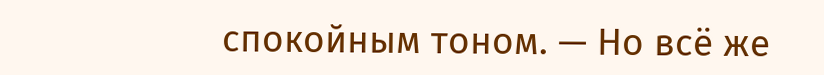спокойным тоном. — Но всё же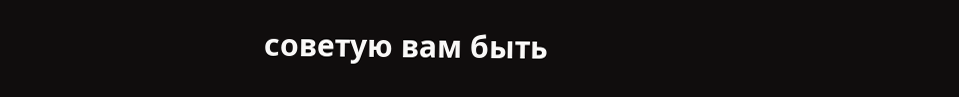советую вам быть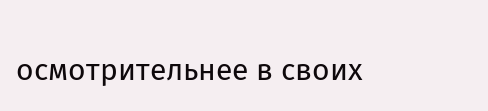осмотрительнее в своих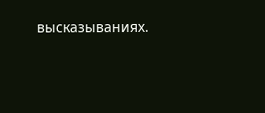высказываниях.